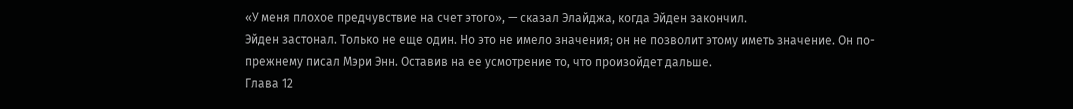«У меня плохое предчувствие на счет этого», — сказал Элайджа, когда Эйден закончил.
Эйден застонал. Только не еще один. Но это не имело значения; он не позволит этому иметь значение. Он по-прежнему писал Мэри Энн. Оставив на ее усмотрение то, что произойдет дальше.
Глава 12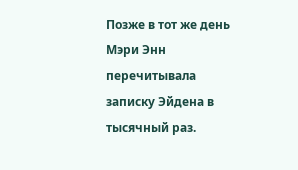Позже в тот же день Мэри Энн перечитывала записку Эйдена в тысячный раз.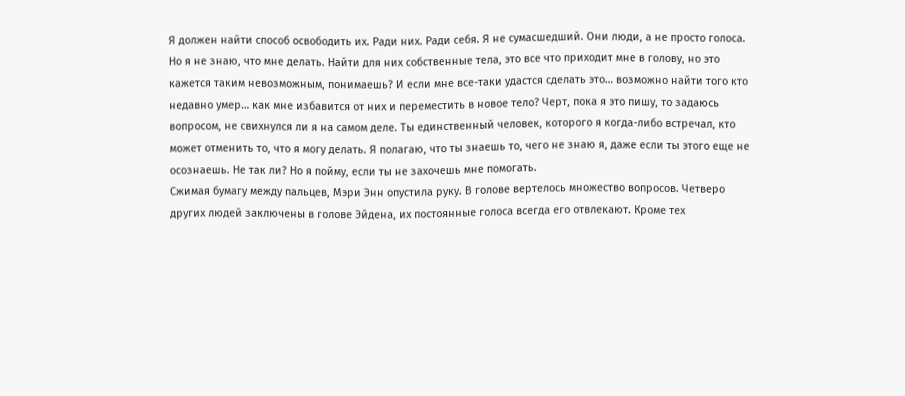Я должен найти способ освободить их. Ради них. Ради себя. Я не сумасшедший. Они люди, а не просто голоса. Но я не знаю, что мне делать. Найти для них собственные тела, это все что приходит мне в голову, но это кажется таким невозможным, понимаешь? И если мне все-таки удастся сделать это… возможно найти того кто недавно умер… как мне избавится от них и переместить в новое тело? Черт, пока я это пишу, то задаюсь вопросом, не свихнулся ли я на самом деле. Ты единственный человек, которого я когда-либо встречал, кто может отменить то, что я могу делать. Я полагаю, что ты знаешь то, чего не знаю я, даже если ты этого еще не осознаешь. Не так ли? Но я пойму, если ты не захочешь мне помогать.
Сжимая бумагу между пальцев, Мэри Энн опустила руку. В голове вертелось множество вопросов. Четверо других людей заключены в голове Эйдена, их постоянные голоса всегда его отвлекают. Кроме тех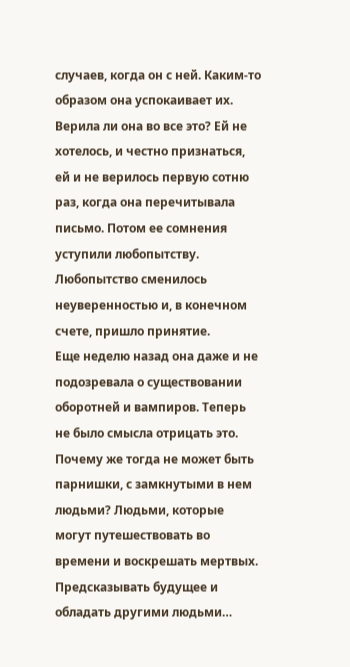случаев, когда он с ней. Каким-то образом она успокаивает их.
Верила ли она во все это? Ей не хотелось, и честно признаться, ей и не верилось первую сотню раз, когда она перечитывала письмо. Потом ее сомнения уступили любопытству. Любопытство сменилось неуверенностью и, в конечном счете, пришло принятие.
Еще неделю назад она даже и не подозревала о существовании оборотней и вампиров. Теперь не было смысла отрицать это. Почему же тогда не может быть парнишки, с замкнутыми в нем людьми? Людьми, которые могут путешествовать во времени и воскрешать мертвых. Предсказывать будущее и обладать другими людьми…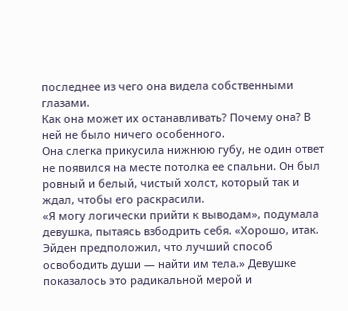последнее из чего она видела собственными глазами.
Как она может их останавливать? Почему она? В ней не было ничего особенного.
Она слегка прикусила нижнюю губу, не один ответ не появился на месте потолка ее спальни. Он был ровный и белый, чистый холст, который так и ждал, чтобы его раскрасили.
«Я могу логически прийти к выводам», подумала девушка, пытаясь взбодрить себя. «Хорошо, итак. Эйден предположил, что лучший способ освободить души — найти им тела.» Девушке показалось это радикальной мерой и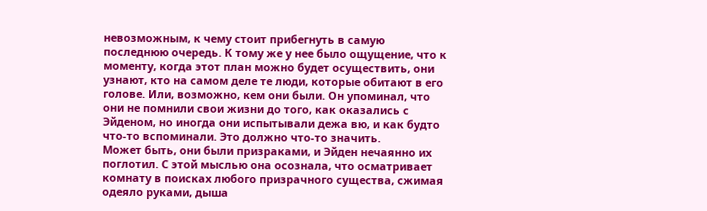невозможным, к чему стоит прибегнуть в самую последнюю очередь. К тому же у нее было ощущение, что к моменту, когда этот план можно будет осуществить, они узнают, кто на самом деле те люди, которые обитают в его голове. Или, возможно, кем они были. Он упоминал, что они не помнили свои жизни до того, как оказались с Эйденом, но иногда они испытывали дежа вю, и как будто что-то вспоминали. Это должно что-то значить.
Может быть, они были призраками, и Эйден нечаянно их поглотил. С этой мыслью она осознала, что осматривает комнату в поисках любого призрачного существа, сжимая одеяло руками, дыша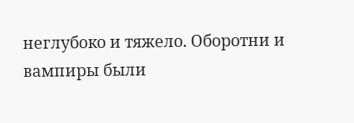неглубоко и тяжело. Оборотни и вампиры были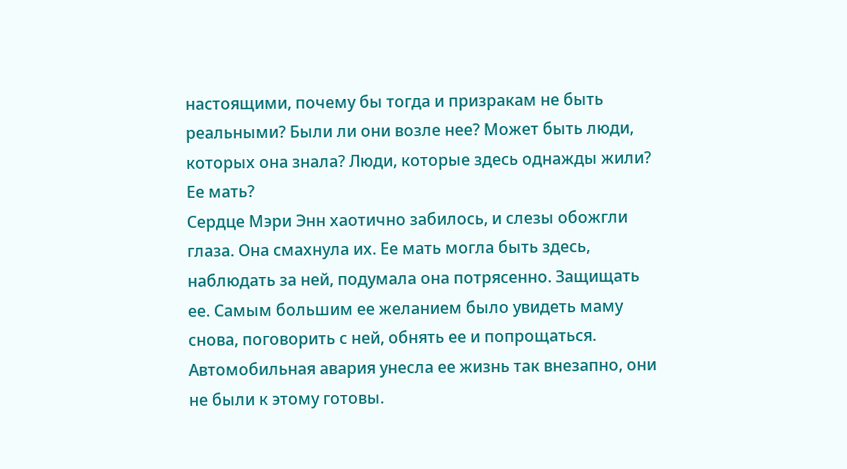настоящими, почему бы тогда и призракам не быть реальными? Были ли они возле нее? Может быть люди, которых она знала? Люди, которые здесь однажды жили?
Ее мать?
Сердце Мэри Энн хаотично забилось, и слезы обожгли глаза. Она смахнула их. Ее мать могла быть здесь, наблюдать за ней, подумала она потрясенно. Защищать ее. Самым большим ее желанием было увидеть маму снова, поговорить с ней, обнять ее и попрощаться. Автомобильная авария унесла ее жизнь так внезапно, они не были к этому готовы.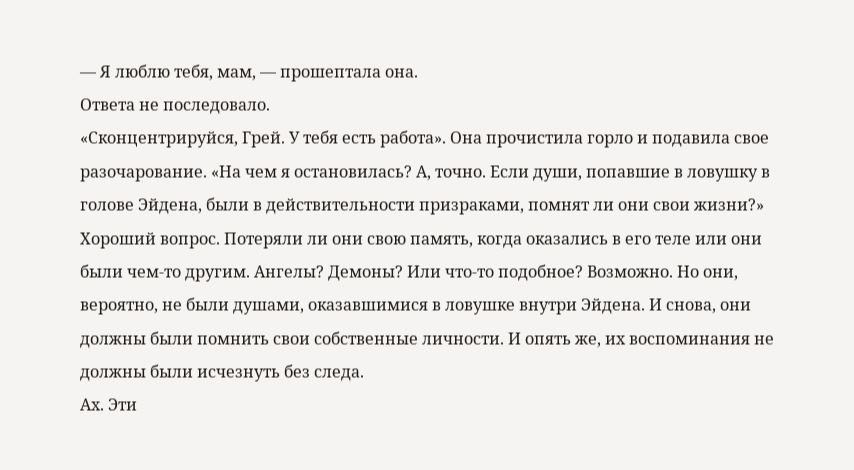— Я люблю тебя, мам, — прошептала она.
Ответа не последовало.
«Сконцентрируйся, Грей. У тебя есть работа». Она прочистила горло и подавила свое разочарование. «На чем я остановилась? А, точно. Если души, попавшие в ловушку в голове Эйдена, были в действительности призраками, помнят ли они свои жизни?»
Хороший вопрос. Потеряли ли они свою память, когда оказались в его теле или они были чем-то другим. Ангелы? Демоны? Или что-то подобное? Возможно. Но они, вероятно, не были душами, оказавшимися в ловушке внутри Эйдена. И снова, они должны были помнить свои собственные личности. И опять же, их воспоминания не должны были исчезнуть без следа.
Ах. Эти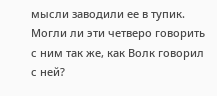мысли заводили ее в тупик. Могли ли эти четверо говорить с ним так же, как Волк говорил с ней?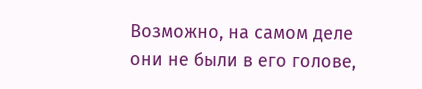Возможно, на самом деле они не были в его голове,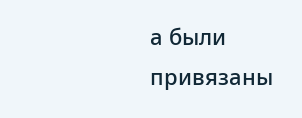а были привязаны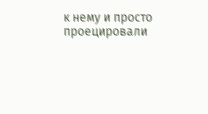к нему и просто проецировали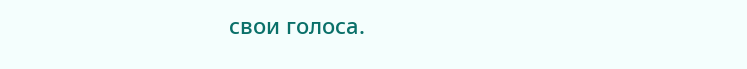свои голоса.